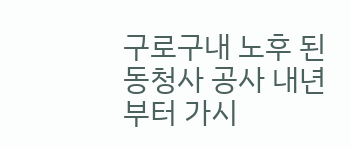구로구내 노후 된 동청사 공사 내년부터 가시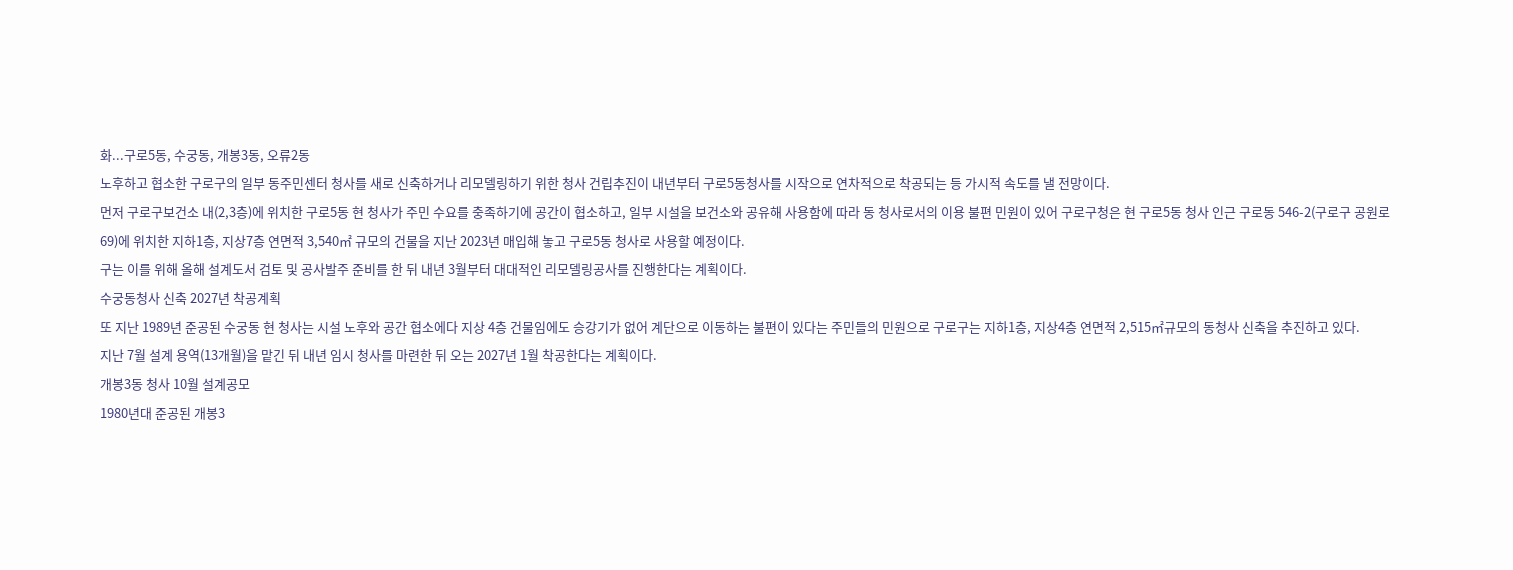화...구로5동, 수궁동, 개봉3동, 오류2동
노후하고 협소한 구로구의 일부 동주민센터 청사를 새로 신축하거나 리모델링하기 위한 청사 건립추진이 내년부터 구로5동청사를 시작으로 연차적으로 착공되는 등 가시적 속도를 낼 전망이다.
먼저 구로구보건소 내(2,3층)에 위치한 구로5동 현 청사가 주민 수요를 충족하기에 공간이 협소하고, 일부 시설을 보건소와 공유해 사용함에 따라 동 청사로서의 이용 불편 민원이 있어 구로구청은 현 구로5동 청사 인근 구로동 546-2(구로구 공원로 69)에 위치한 지하1층, 지상7층 연면적 3,540㎡ 규모의 건물을 지난 2023년 매입해 놓고 구로5동 청사로 사용할 예정이다.
구는 이를 위해 올해 설계도서 검토 및 공사발주 준비를 한 뒤 내년 3월부터 대대적인 리모델링공사를 진행한다는 계획이다.
수궁동청사 신축 2027년 착공계획
또 지난 1989년 준공된 수궁동 현 청사는 시설 노후와 공간 협소에다 지상 4층 건물임에도 승강기가 없어 계단으로 이동하는 불편이 있다는 주민들의 민원으로 구로구는 지하1층, 지상4층 연면적 2,515㎡규모의 동청사 신축을 추진하고 있다.
지난 7월 설계 용역(13개월)을 맡긴 뒤 내년 임시 청사를 마련한 뒤 오는 2027년 1월 착공한다는 계획이다.
개봉3동 청사 10월 설계공모
1980년대 준공된 개봉3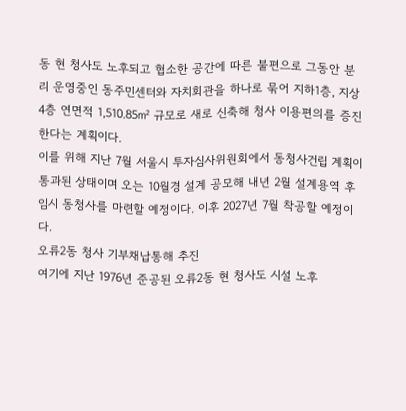동 현 청사도 노후되고 협소한 공간에 따른 불편으로 그동안 분리 운영중인 동주민센터와 자치회관을 하나로 묶어 지하1층, 지상4층 연면적 1,510.85㎡ 규모로 새로 신축해 청사 이용편의를 증진한다는 계획이다.
이를 위해 지난 7월 서울시 투자심사위원회에서 동청사건립 계획이 통과된 상태이며 오는 10월경 설계 공모해 내년 2월 설계용역 후 임시 동청사를 마련할 예정이다. 이후 2027년 7월 착공할 예정이다.
오류2동 청사 기부채납통해 추진
여기에 지난 1976년 준공된 오류2동 현 청사도 시설 노후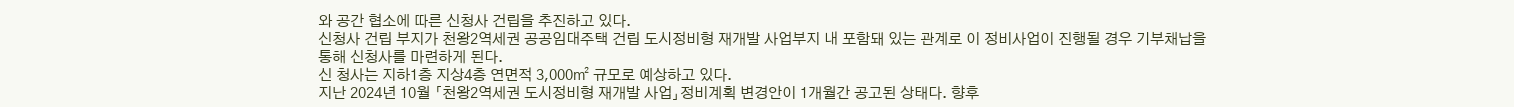와 공간 협소에 따른 신청사 건립을 추진하고 있다.
신청사 건립 부지가 천왕2역세권 공공임대주택 건립 도시정비형 재개발 사업부지 내 포함돼 있는 관계로 이 정비사업이 진행될 경우 기부채납을 통해 신청사를 마련하게 된다.
신 청사는 지하1층 지상4층 연면적 3,000㎡ 규모로 예상하고 있다.
지난 2024년 10월 「천왕2역세권 도시정비형 재개발 사업」정비계획 변경안이 1개월간 공고된 상태다. 향후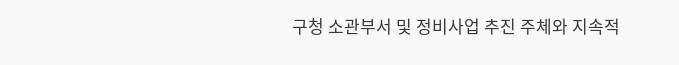구청 소관부서 및 정비사업 추진 주체와 지속적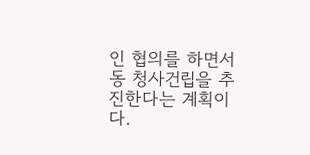인 협의를 하면서 동 청사건립을 추진한다는 계획이다.